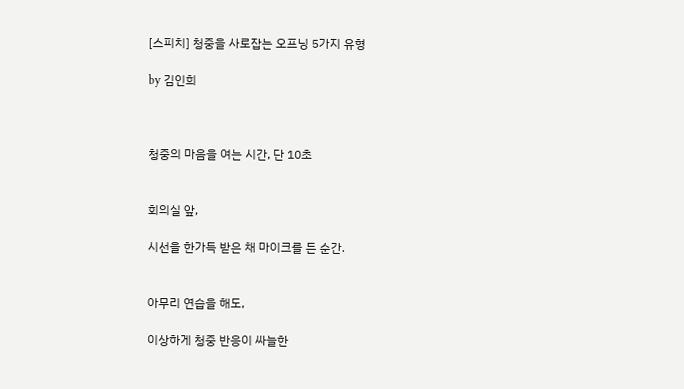[스피치] 청중을 사로잡는 오프닝 5가지 유형

by 김인희



청중의 마음을 여는 시간, 단 10초


회의실 앞,

시선을 한가득 받은 채 마이크를 든 순간.


아무리 연습을 해도,

이상하게 청중 반응이 싸늘한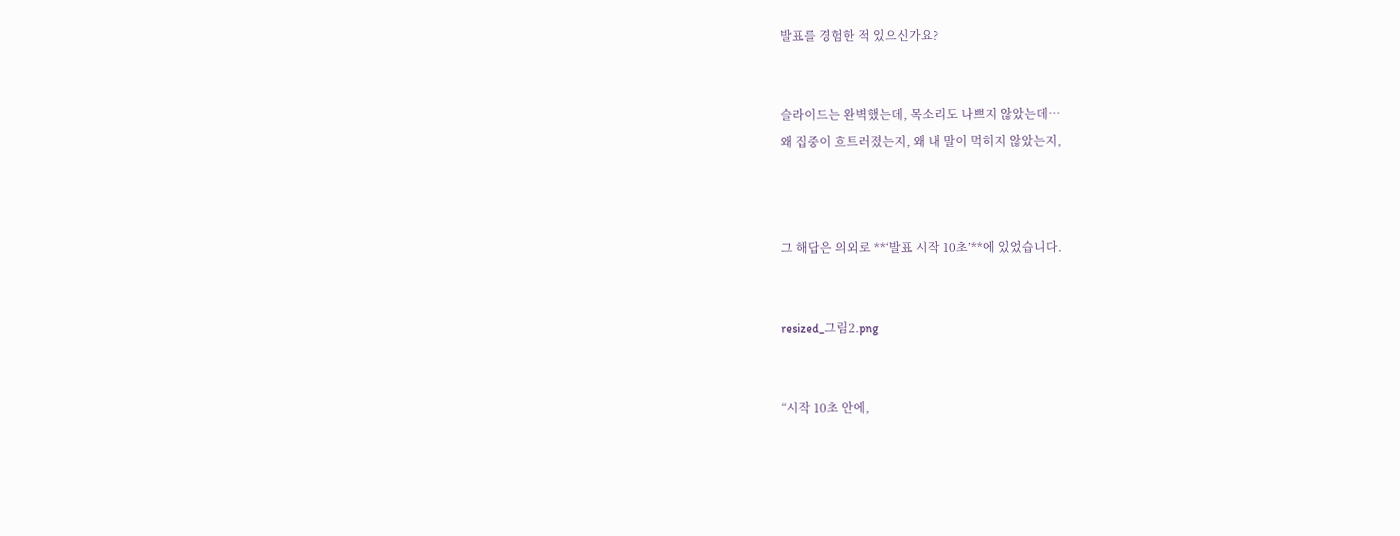발표를 경험한 적 있으신가요?


슬라이드는 완벽했는데, 목소리도 나쁘지 않았는데…
왜 집중이 흐트러졌는지, 왜 내 말이 먹히지 않았는지,



그 해답은 의외로 **‘발표 시작 10초’**에 있었습니다.


resized_그림2.png


“시작 10초 안에,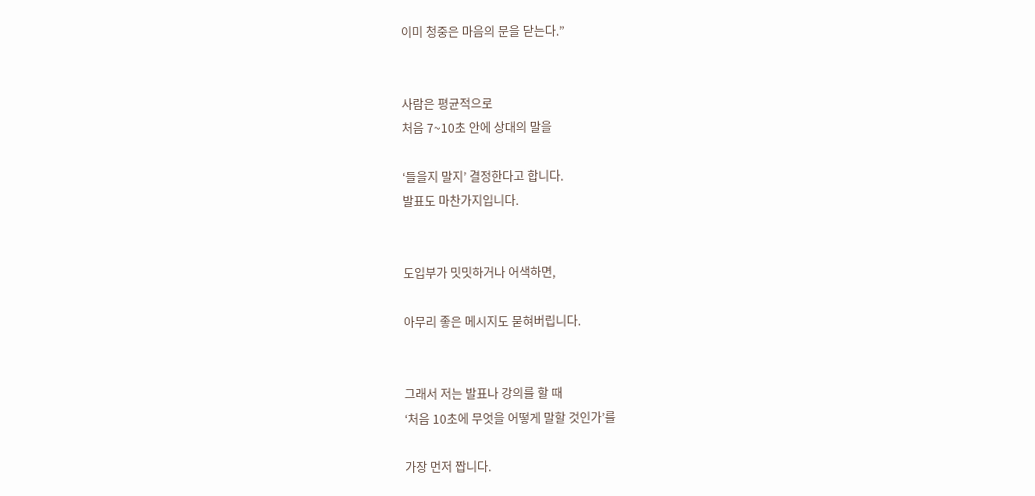이미 청중은 마음의 문을 닫는다.”


사람은 평균적으로
처음 7~10초 안에 상대의 말을

‘들을지 말지’ 결정한다고 합니다.
발표도 마찬가지입니다.


도입부가 밋밋하거나 어색하면,

아무리 좋은 메시지도 묻혀버립니다.


그래서 저는 발표나 강의를 할 때
‘처음 10초에 무엇을 어떻게 말할 것인가’를

가장 먼저 짭니다.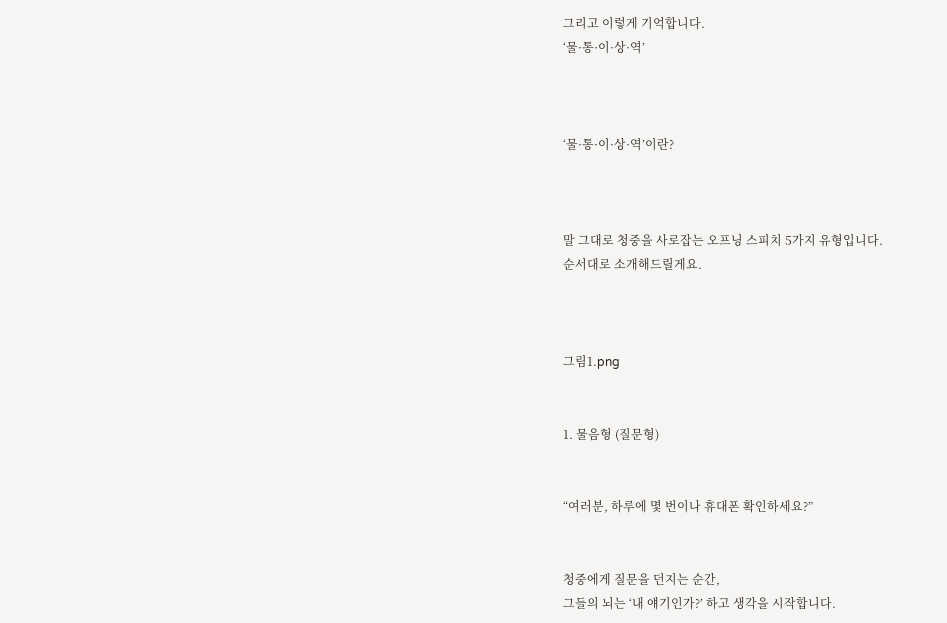그리고 이렇게 기억합니다.
‘물·통·이·상·역’



‘물·통·이·상·역’이란?



말 그대로 청중을 사로잡는 오프닝 스피치 5가지 유형입니다.
순서대로 소개해드릴게요.



그림1.png


1. 물음형 (질문형)


“여러분, 하루에 몇 번이나 휴대폰 확인하세요?”


청중에게 질문을 던지는 순간,
그들의 뇌는 ‘내 얘기인가?’ 하고 생각을 시작합니다.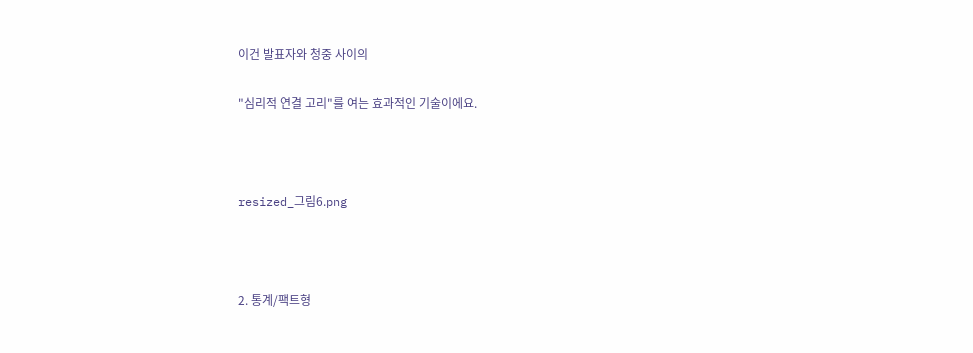이건 발표자와 청중 사이의

"심리적 연결 고리"를 여는 효과적인 기술이에요.



resized_그림6.png



2. 통계/팩트형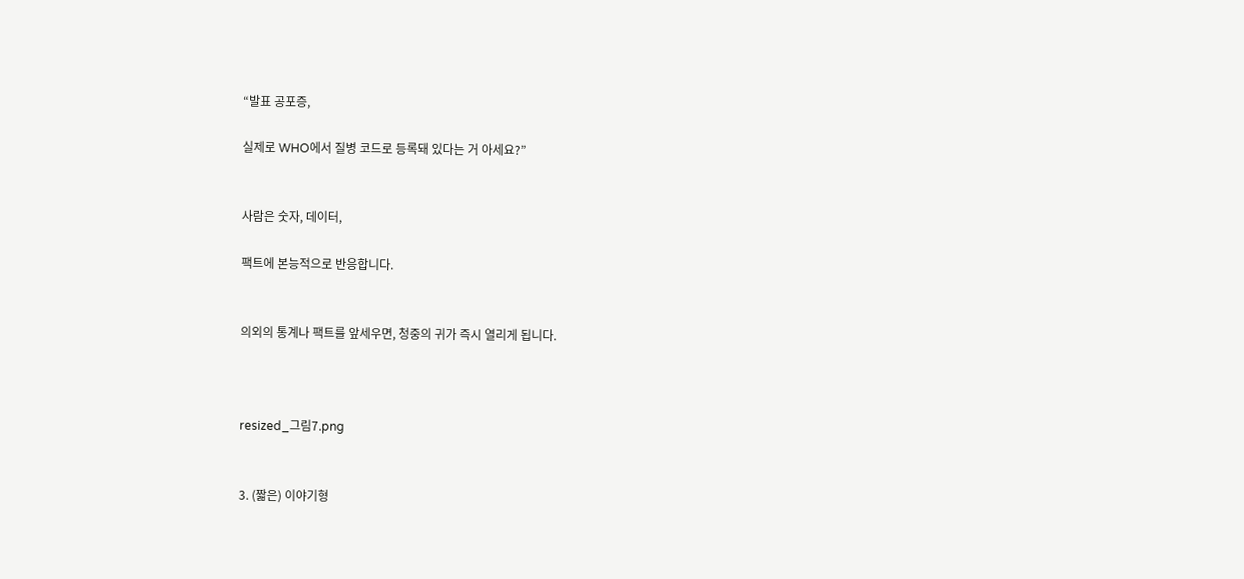“발표 공포증,

실제로 WHO에서 질병 코드로 등록돼 있다는 거 아세요?”


사람은 숫자, 데이터,

팩트에 본능적으로 반응합니다.


의외의 통계나 팩트를 앞세우면, 청중의 귀가 즉시 열리게 됩니다.



resized_그림7.png


3. (짧은) 이야기형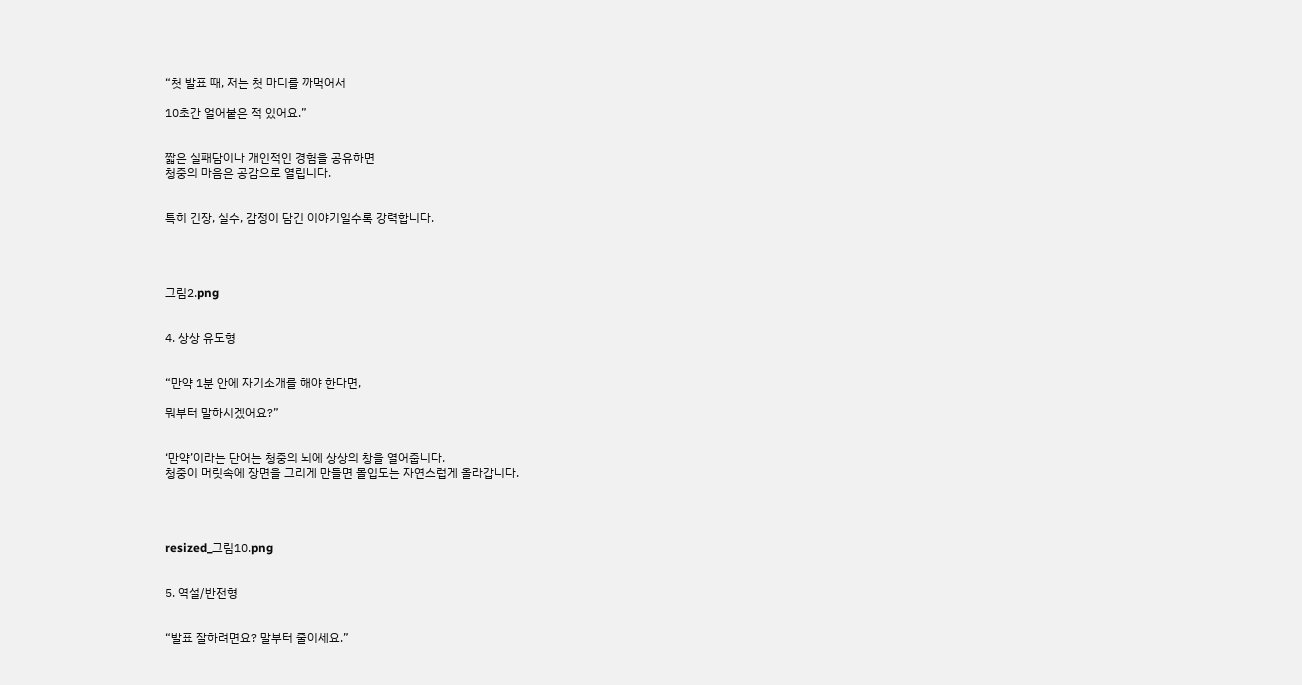“첫 발표 때, 저는 첫 마디를 까먹어서

10초간 얼어붙은 적 있어요.”


짧은 실패담이나 개인적인 경험을 공유하면
청중의 마음은 공감으로 열립니다.


특히 긴장, 실수, 감정이 담긴 이야기일수록 강력합니다.




그림2.png


4. 상상 유도형


“만약 1분 안에 자기소개를 해야 한다면,

뭐부터 말하시겠어요?”


‘만약’이라는 단어는 청중의 뇌에 상상의 창을 열어줍니다.
청중이 머릿속에 장면을 그리게 만들면 몰입도는 자연스럽게 올라갑니다.




resized_그림10.png


5. 역설/반전형


“발표 잘하려면요? 말부터 줄이세요.”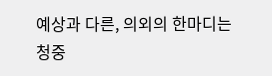예상과 다른, 의외의 한마디는
청중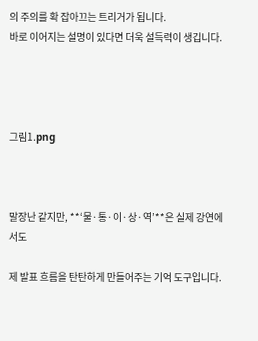의 주의를 확 잡아끄는 트리거가 됩니다.
바로 이어지는 설명이 있다면 더욱 설득력이 생깁니다.




그림1.png



말장난 같지만, **‘물·통·이·상·역’**은 실제 강연에서도

제 발표 흐름을 탄탄하게 만들어주는 기억 도구입니다.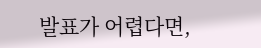발표가 어렵다면,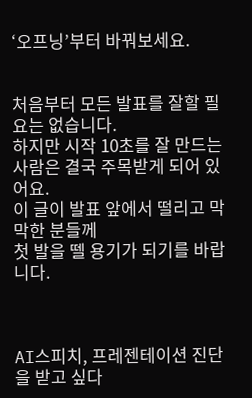‘오프닝’부터 바꿔보세요.


처음부터 모든 발표를 잘할 필요는 없습니다.
하지만 시작 10초를 잘 만드는 사람은 결국 주목받게 되어 있어요.
이 글이 발표 앞에서 떨리고 막막한 분들께
첫 발을 뗄 용기가 되기를 바랍니다.



AI스피치, 프레젠테이션 진단을 받고 싶다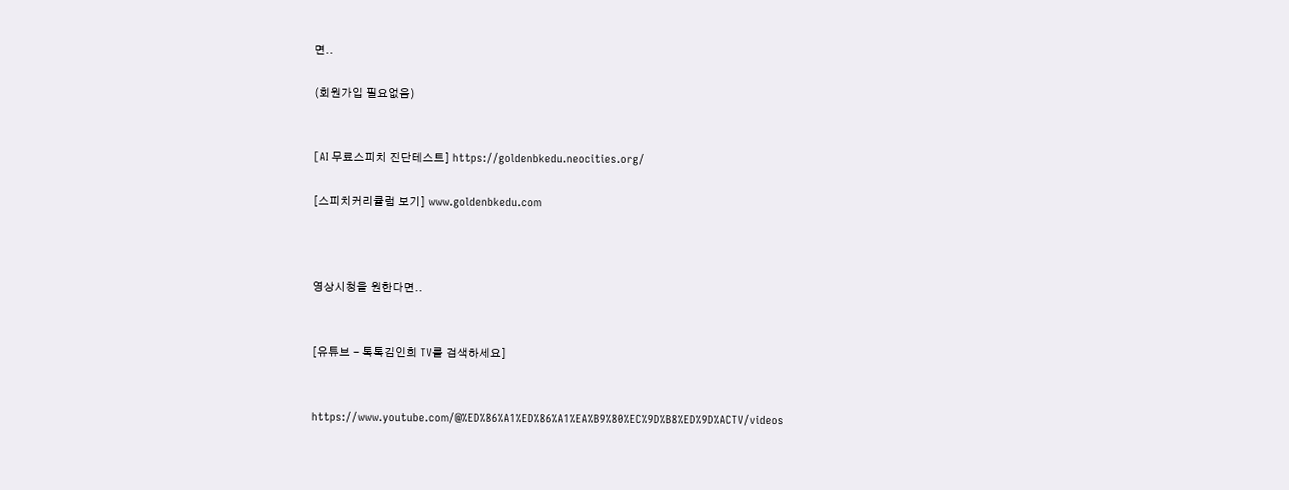면..

(회원가입 필요없음)


[AI 무료스피치 진단테스트] https://goldenbkedu.neocities.org/

[스피치커리큘럼 보기] www.goldenbkedu.com



영상시청을 원한다면..


[유튜브 - 톡톡김인희 TV를 검색하세요]


https://www.youtube.com/@%ED%86%A1%ED%86%A1%EA%B9%80%EC%9D%B8%ED%9D%ACTV/videos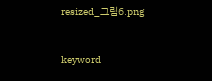resized_그림6.png


keyword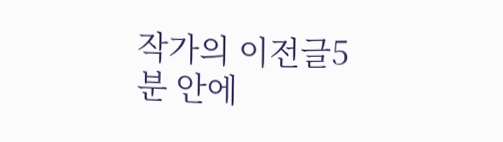작가의 이전글5분 안에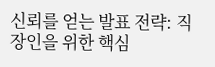신뢰를 얻는 발표 전략: 직장인을 위한 핵심